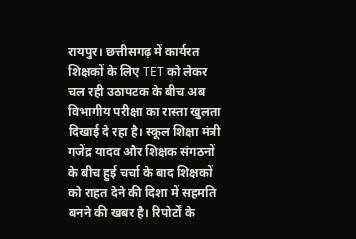रायपुर। छत्तीसगढ़ में कार्यरत शिक्षकों के लिए TET को लेकर चल रही उठापटक के बीच अब विभागीय परीक्षा का रास्ता खुलता दिखाई दे रहा है। स्कूल शिक्षा मंत्री गजेंद्र यादव और शिक्षक संगठनों के बीच हुई चर्चा के बाद शिक्षकों को राहत देने की दिशा में सहमति बनने की खबर है। रिपोर्टों के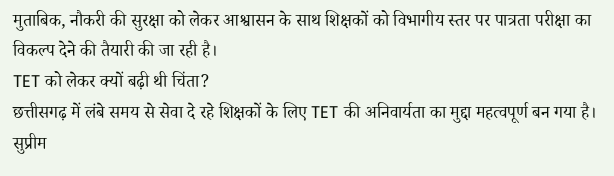मुताबिक, नौकरी की सुरक्षा को लेकर आश्वासन के साथ शिक्षकों को विभागीय स्तर पर पात्रता परीक्षा का विकल्प देने की तैयारी की जा रही है।
TET को लेकर क्यों बढ़ी थी चिंता?
छत्तीसगढ़ में लंबे समय से सेवा दे रहे शिक्षकों के लिए TET की अनिवार्यता का मुद्दा महत्वपूर्ण बन गया है। सुप्रीम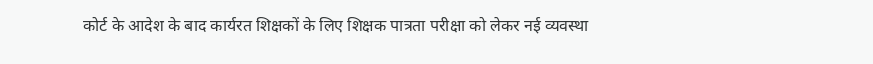कोर्ट के आदेश के बाद कार्यरत शिक्षकों के लिए शिक्षक पात्रता परीक्षा को लेकर नई व्यवस्था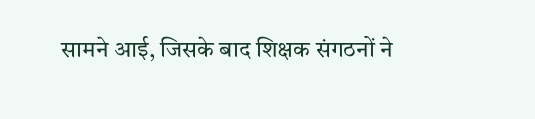सामने आई, जिसके बाद शिक्षक संगठनों ने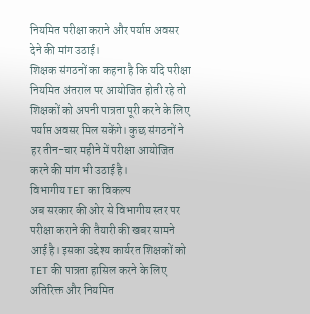नियमित परीक्षा कराने और पर्याप्त अवसर देने की मांग उठाई।
शिक्षक संगठनों का कहना है कि यदि परीक्षा नियमित अंतराल पर आयोजित होती रहे तो शिक्षकों को अपनी पात्रता पूरी करने के लिए पर्याप्त अवसर मिल सकेंगे। कुछ संगठनों ने हर तीन-चार महीने में परीक्षा आयोजित करने की मांग भी उठाई है।
विभागीय TET का विकल्प
अब सरकार की ओर से विभागीय स्तर पर परीक्षा कराने की तैयारी की खबर सामने आई है। इसका उद्देश्य कार्यरत शिक्षकों को TET की पात्रता हासिल करने के लिए अतिरिक्त और नियमित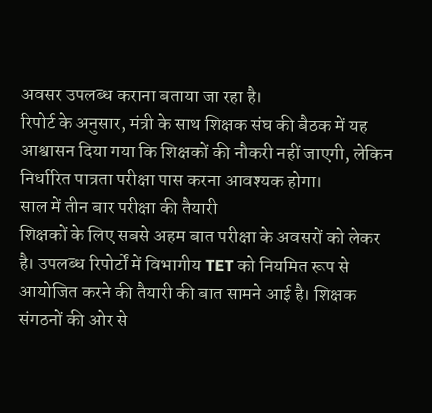अवसर उपलब्ध कराना बताया जा रहा है।
रिपोर्ट के अनुसार, मंत्री के साथ शिक्षक संघ की बैठक में यह आश्वासन दिया गया कि शिक्षकों की नौकरी नहीं जाएगी, लेकिन निर्धारित पात्रता परीक्षा पास करना आवश्यक होगा।
साल में तीन बार परीक्षा की तैयारी
शिक्षकों के लिए सबसे अहम बात परीक्षा के अवसरों को लेकर है। उपलब्ध रिपोर्टों में विभागीय TET को नियमित रूप से आयोजित करने की तैयारी की बात सामने आई है। शिक्षक संगठनों की ओर से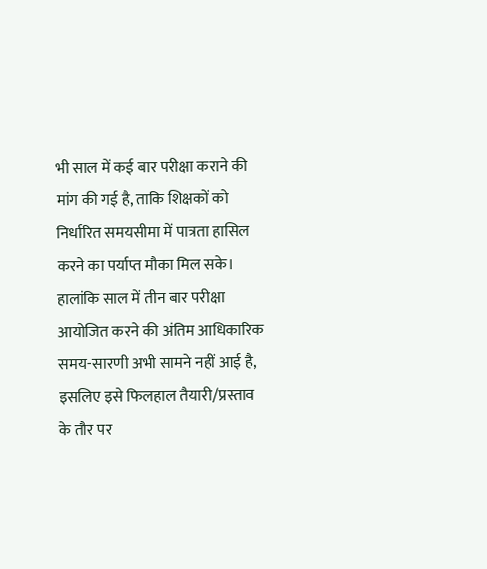भी साल में कई बार परीक्षा कराने की मांग की गई है, ताकि शिक्षकों को निर्धारित समयसीमा में पात्रता हासिल करने का पर्याप्त मौका मिल सके।
हालांकि साल में तीन बार परीक्षा आयोजित करने की अंतिम आधिकारिक समय-सारणी अभी सामने नहीं आई है, इसलिए इसे फिलहाल तैयारी/प्रस्ताव के तौर पर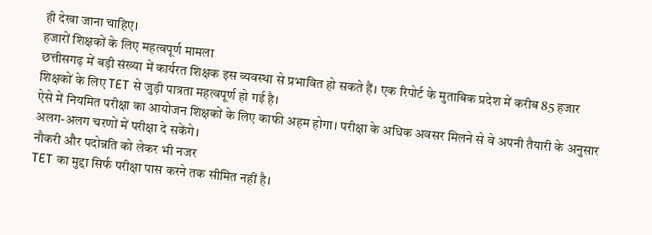ही देखा जाना चाहिए।
हजारों शिक्षकों के लिए महत्वपूर्ण मामला
छत्तीसगढ़ में बड़ी संख्या में कार्यरत शिक्षक इस व्यवस्था से प्रभावित हो सकते हैं। एक रिपोर्ट के मुताबिक प्रदेश में करीब 85 हजार शिक्षकों के लिए TET से जुड़ी पात्रता महत्वपूर्ण हो गई है।
ऐसे में नियमित परीक्षा का आयोजन शिक्षकों के लिए काफी अहम होगा। परीक्षा के अधिक अवसर मिलने से वे अपनी तैयारी के अनुसार अलग-अलग चरणों में परीक्षा दे सकेंगे।
नौकरी और पदोन्नति को लेकर भी नजर
TET का मुद्दा सिर्फ परीक्षा पास करने तक सीमित नहीं है।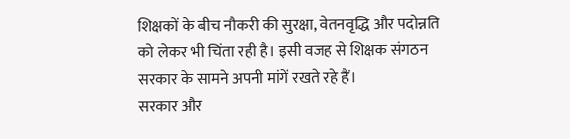शिक्षकों के बीच नौकरी की सुरक्षा, वेतनवृद्धि और पदोन्नति को लेकर भी चिंता रही है। इसी वजह से शिक्षक संगठन सरकार के सामने अपनी मांगें रखते रहे हैं।
सरकार और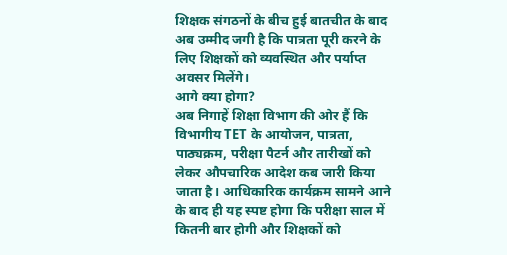शिक्षक संगठनों के बीच हुई बातचीत के बाद अब उम्मीद जगी है कि पात्रता पूरी करने के लिए शिक्षकों को व्यवस्थित और पर्याप्त अवसर मिलेंगे।
आगे क्या होगा?
अब निगाहें शिक्षा विभाग की ओर हैं कि विभागीय TET के आयोजन, पात्रता, पाठ्यक्रम, परीक्षा पैटर्न और तारीखों को लेकर औपचारिक आदेश कब जारी किया जाता है। आधिकारिक कार्यक्रम सामने आने के बाद ही यह स्पष्ट होगा कि परीक्षा साल में कितनी बार होगी और शिक्षकों को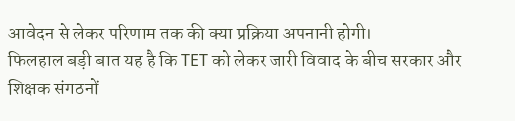आवेदन से लेकर परिणाम तक की क्या प्रक्रिया अपनानी होगी।
फिलहाल बड़ी बात यह है कि TET को लेकर जारी विवाद के बीच सरकार और शिक्षक संगठनों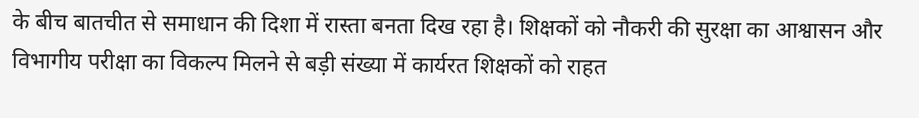के बीच बातचीत से समाधान की दिशा में रास्ता बनता दिख रहा है। शिक्षकों को नौकरी की सुरक्षा का आश्वासन और विभागीय परीक्षा का विकल्प मिलने से बड़ी संख्या में कार्यरत शिक्षकों को राहत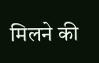मिलने की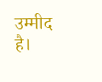उम्मीद है।